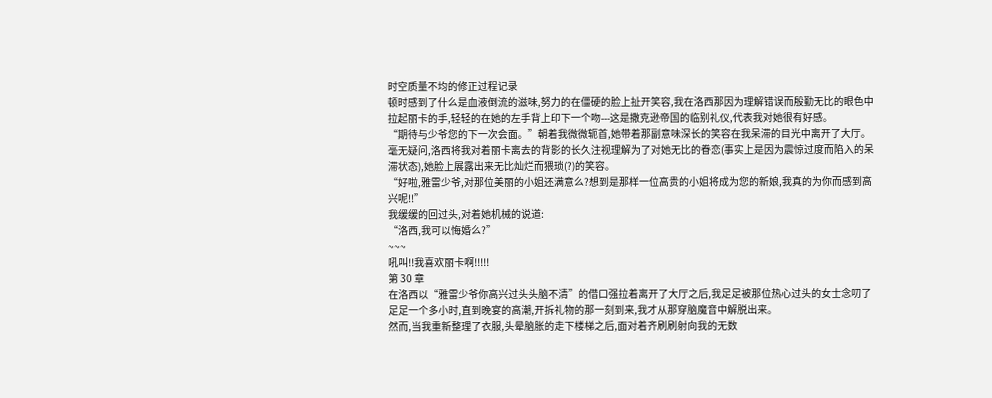时空质量不均的修正过程记录
顿时感到了什么是血液倒流的滋味,努力的在僵硬的脸上扯开笑容,我在洛西那因为理解错误而殷勤无比的眼色中拉起丽卡的手,轻轻的在她的左手背上印下一个吻---这是撒克逊帝国的临别礼仪,代表我对她很有好感。
“期待与少爷您的下一次会面。”朝着我微微轭首,她带着那副意味深长的笑容在我呆滞的目光中离开了大厅。
毫无疑问,洛西将我对着丽卡离去的背影的长久注视理解为了对她无比的眷恋(事实上是因为震惊过度而陷入的呆滞状态),她脸上展露出来无比灿烂而猥琐(?)的笑容。
“好啦,雅雷少爷,对那位美丽的小姐还满意么?想到是那样一位高贵的小姐将成为您的新娘,我真的为你而感到高兴呢!!”
我缓缓的回过头,对着她机械的说道:
“洛西,我可以悔婚么?”
~~~
吼叫!!我喜欢丽卡啊!!!!!
第 30 章
在洛西以“雅雷少爷你高兴过头头脑不清”的借口强拉着离开了大厅之后,我足足被那位热心过头的女士念叨了足足一个多小时,直到晚宴的高潮,开拆礼物的那一刻到来,我才从那穿脑魔音中解脱出来。
然而,当我重新整理了衣服,头晕脑胀的走下楼梯之后,面对着齐刷刷射向我的无数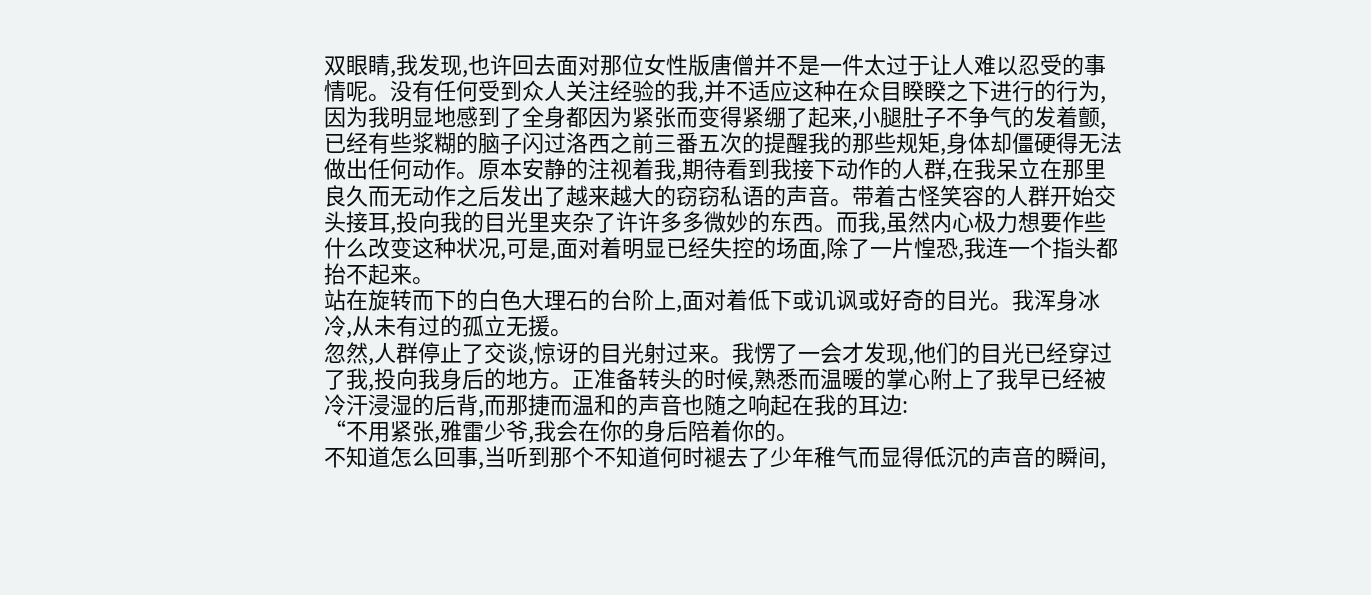双眼睛,我发现,也许回去面对那位女性版唐僧并不是一件太过于让人难以忍受的事情呢。没有任何受到众人关注经验的我,并不适应这种在众目睽睽之下进行的行为,因为我明显地感到了全身都因为紧张而变得紧绷了起来,小腿肚子不争气的发着颤,已经有些浆糊的脑子闪过洛西之前三番五次的提醒我的那些规矩,身体却僵硬得无法做出任何动作。原本安静的注视着我,期待看到我接下动作的人群,在我呆立在那里良久而无动作之后发出了越来越大的窃窃私语的声音。带着古怪笑容的人群开始交头接耳,投向我的目光里夹杂了许许多多微妙的东西。而我,虽然内心极力想要作些什么改变这种状况,可是,面对着明显已经失控的场面,除了一片惶恐,我连一个指头都抬不起来。
站在旋转而下的白色大理石的台阶上,面对着低下或讥讽或好奇的目光。我浑身冰冷,从未有过的孤立无援。
忽然,人群停止了交谈,惊讶的目光射过来。我愣了一会才发现,他们的目光已经穿过了我,投向我身后的地方。正准备转头的时候,熟悉而温暖的掌心附上了我早已经被冷汗浸湿的后背,而那捷而温和的声音也随之响起在我的耳边:
“不用紧张,雅雷少爷,我会在你的身后陪着你的。
不知道怎么回事,当听到那个不知道何时褪去了少年稚气而显得低沉的声音的瞬间,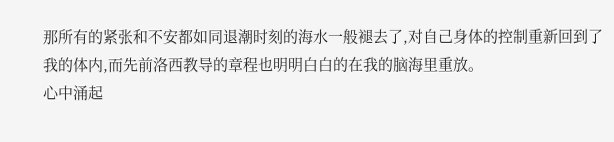那所有的紧张和不安都如同退潮时刻的海水一般褪去了,对自己身体的控制重新回到了我的体内,而先前洛西教导的章程也明明白白的在我的脑海里重放。
心中涌起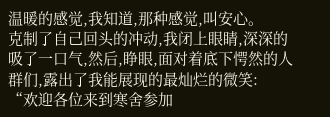温暖的感觉,我知道,那种感觉,叫安心。
克制了自己回头的冲动,我闭上眼睛,深深的吸了一口气,然后,睁眼,面对着底下愕然的人群们,露出了我能展现的最灿烂的微笑:
“欢迎各位来到寒舍参加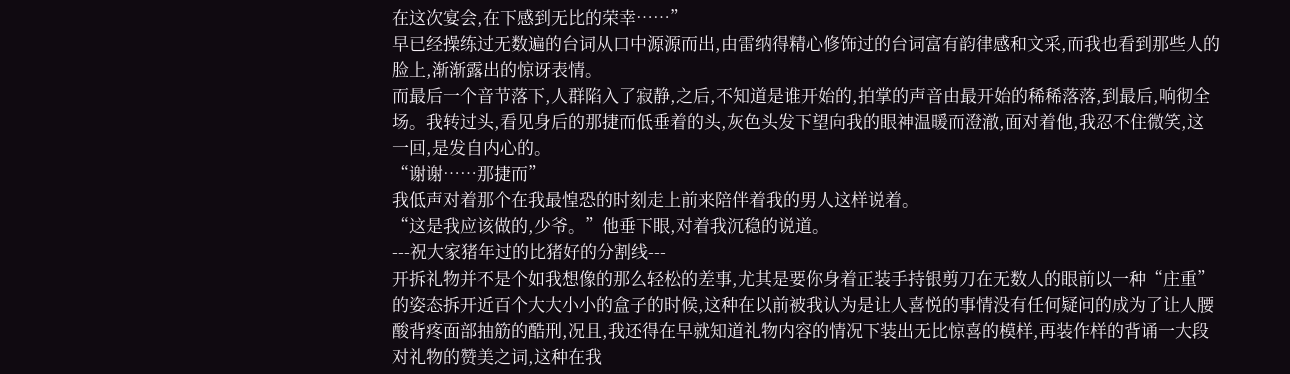在这次宴会,在下感到无比的荣幸……”
早已经操练过无数遍的台词从口中源源而出,由雷纳得精心修饰过的台词富有韵律感和文采,而我也看到那些人的脸上,渐渐露出的惊讶表情。
而最后一个音节落下,人群陷入了寂静,之后,不知道是谁开始的,拍掌的声音由最开始的稀稀落落,到最后,响彻全场。我转过头,看见身后的那捷而低垂着的头,灰色头发下望向我的眼神温暖而澄澈,面对着他,我忍不住微笑,这一回,是发自内心的。
“谢谢……那捷而”
我低声对着那个在我最惶恐的时刻走上前来陪伴着我的男人这样说着。
“这是我应该做的,少爷。”他垂下眼,对着我沉稳的说道。
---祝大家猪年过的比猪好的分割线---
开拆礼物并不是个如我想像的那么轻松的差事,尤其是要你身着正装手持银剪刀在无数人的眼前以一种“庄重”的姿态拆开近百个大大小小的盒子的时候,这种在以前被我认为是让人喜悦的事情没有任何疑问的成为了让人腰酸背疼面部抽筋的酷刑,况且,我还得在早就知道礼物内容的情况下装出无比惊喜的模样,再装作样的背诵一大段对礼物的赞美之词,这种在我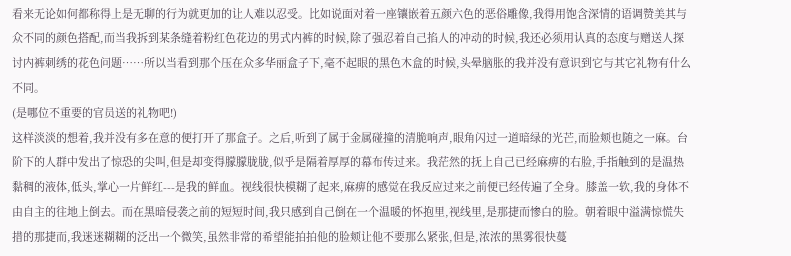看来无论如何都称得上是无聊的行为就更加的让人难以忍受。比如说面对着一座镶嵌着五颜六色的恶俗雕像,我得用饱含深情的语调赞美其与众不同的颜色搭配,而当我拆到某条缝着粉红色花边的男式内裤的时候,除了强忍着自己掐人的冲动的时候,我还必须用认真的态度与赠送人探讨内裤刺绣的花色问题……所以当看到那个压在众多华丽盒子下,毫不起眼的黑色木盒的时候,头晕脑胀的我并没有意识到它与其它礼物有什么不同。
(是哪位不重要的官员送的礼物吧!)
这样淡淡的想着,我并没有多在意的便打开了那盒子。之后,听到了属于金属碰撞的清脆响声,眼角闪过一道暗绿的光芒,而脸颊也随之一麻。台阶下的人群中发出了惊恐的尖叫,但是却变得朦朦胧胧,似乎是隔着厚厚的幕布传过来。我茫然的抚上自己已经麻痹的右脸,手指触到的是温热黏稠的液体,低头,掌心一片鲜红---是我的鲜血。视线很快模糊了起来,麻痹的感觉在我反应过来之前便已经传遍了全身。膝盖一软,我的身体不由自主的往地上倒去。而在黑暗侵袭之前的短短时间,我只感到自己倒在一个温暖的怀抱里,视线里,是那捷而惨白的脸。朝着眼中溢满惊慌失措的那捷而,我迷迷糊糊的泛出一个微笑,虽然非常的希望能拍拍他的脸颊让他不要那么紧张,但是,浓浓的黑雾很快蔓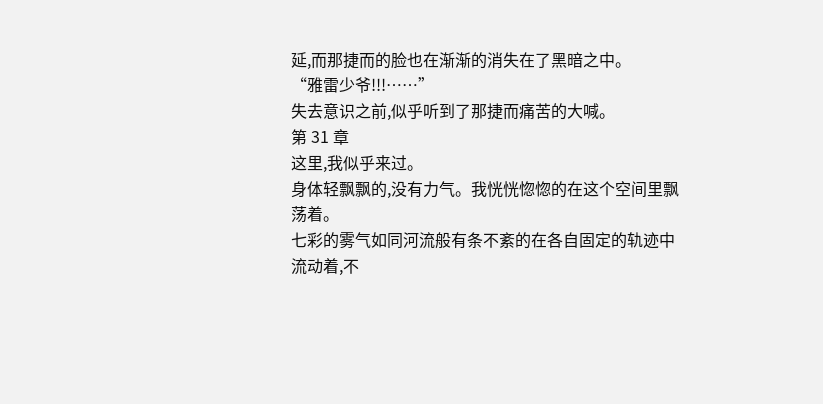延,而那捷而的脸也在渐渐的消失在了黑暗之中。
“雅雷少爷!!!……”
失去意识之前,似乎听到了那捷而痛苦的大喊。
第 31 章
这里,我似乎来过。
身体轻飘飘的,没有力气。我恍恍惚惚的在这个空间里飘荡着。
七彩的雾气如同河流般有条不紊的在各自固定的轨迹中流动着,不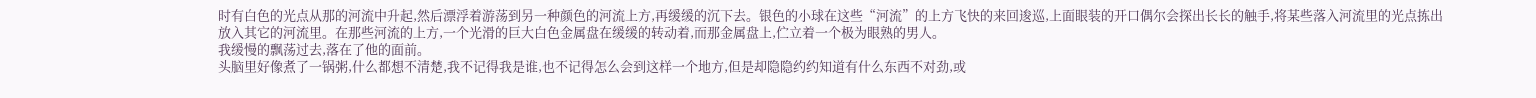时有白色的光点从那的河流中升起,然后漂浮着游荡到另一种颜色的河流上方,再缓缓的沉下去。银色的小球在这些“河流”的上方飞快的来回逡巡,上面眼装的开口偶尔会探出长长的触手,将某些落入河流里的光点拣出放入其它的河流里。在那些河流的上方,一个光滑的巨大白色金属盘在缓缓的转动着,而那金属盘上,伫立着一个极为眼熟的男人。
我缓慢的飘荡过去,落在了他的面前。
头脑里好像煮了一锅粥,什么都想不清楚,我不记得我是谁,也不记得怎么会到这样一个地方,但是却隐隐约约知道有什么东西不对劲,或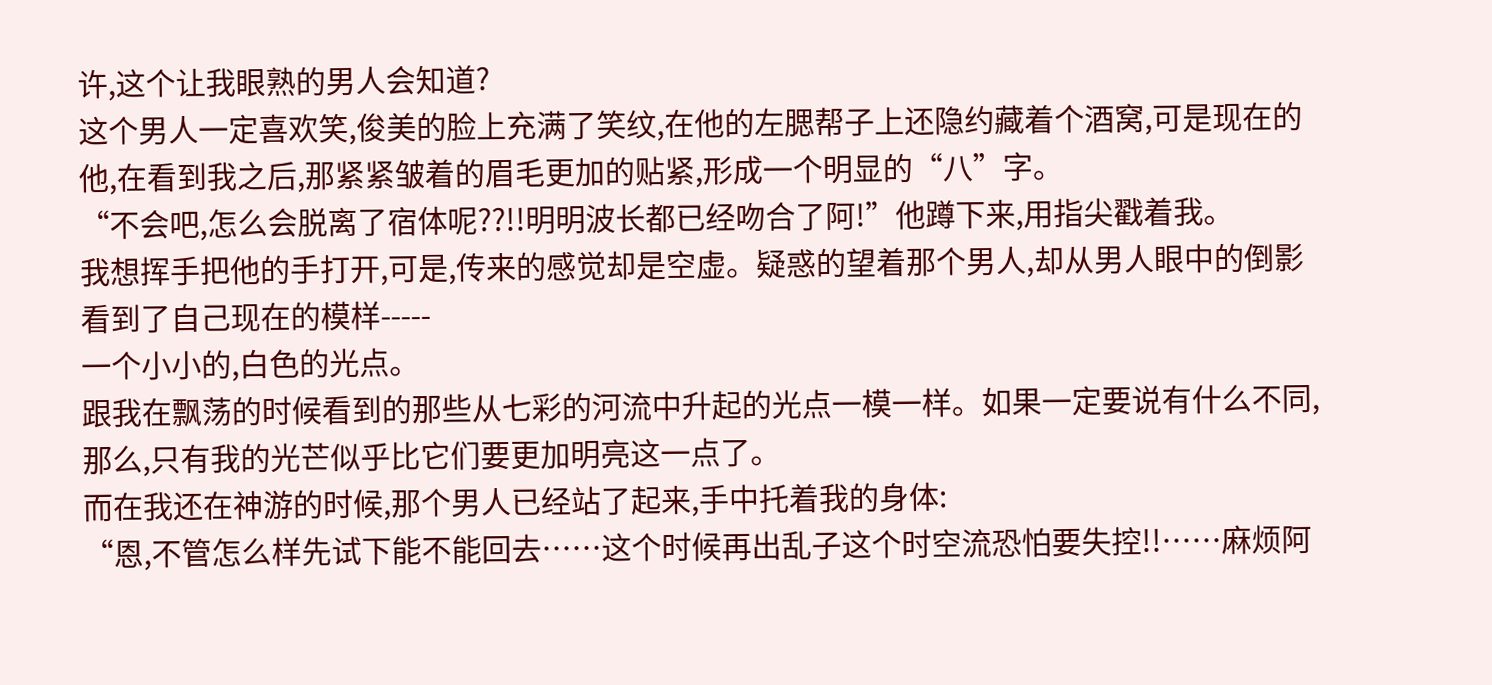许,这个让我眼熟的男人会知道?
这个男人一定喜欢笑,俊美的脸上充满了笑纹,在他的左腮帮子上还隐约藏着个酒窝,可是现在的他,在看到我之后,那紧紧皱着的眉毛更加的贴紧,形成一个明显的“八”字。
“不会吧,怎么会脱离了宿体呢??!!明明波长都已经吻合了阿!”他蹲下来,用指尖戳着我。
我想挥手把他的手打开,可是,传来的感觉却是空虚。疑惑的望着那个男人,却从男人眼中的倒影看到了自己现在的模样-----
一个小小的,白色的光点。
跟我在飘荡的时候看到的那些从七彩的河流中升起的光点一模一样。如果一定要说有什么不同,那么,只有我的光芒似乎比它们要更加明亮这一点了。
而在我还在神游的时候,那个男人已经站了起来,手中托着我的身体:
“恩,不管怎么样先试下能不能回去……这个时候再出乱子这个时空流恐怕要失控!!……麻烦阿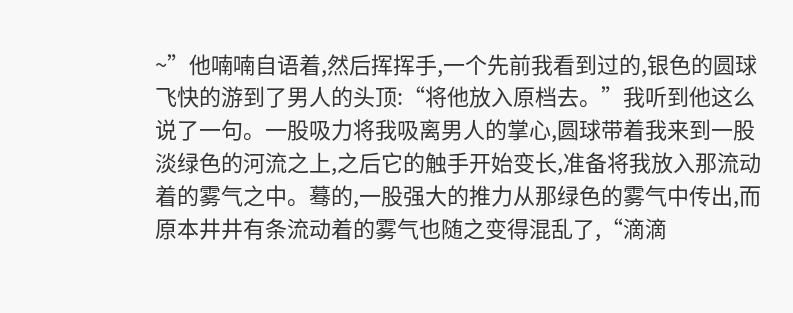~”他喃喃自语着,然后挥挥手,一个先前我看到过的,银色的圆球飞快的游到了男人的头顶:“将他放入原档去。”我听到他这么说了一句。一股吸力将我吸离男人的掌心,圆球带着我来到一股淡绿色的河流之上,之后它的触手开始变长,准备将我放入那流动着的雾气之中。蓦的,一股强大的推力从那绿色的雾气中传出,而原本井井有条流动着的雾气也随之变得混乱了,“滴滴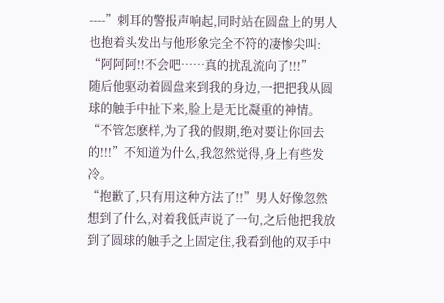----”刺耳的警报声响起,同时站在圆盘上的男人也抱着头发出与他形象完全不符的凄惨尖叫:
“阿阿阿!!不会吧……真的扰乱流向了!!!”
随后他驱动着圆盘来到我的身边,一把把我从圆球的触手中扯下来,脸上是无比凝重的神情。
“不管怎麽样,为了我的假期,绝对要让你回去的!!!”不知道为什么,我忽然觉得,身上有些发冷。
“抱歉了,只有用这种方法了!!”男人好像忽然想到了什么,对着我低声说了一句,之后他把我放到了圆球的触手之上固定住,我看到他的双手中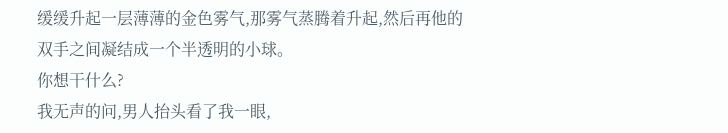缓缓升起一层薄薄的金色雾气,那雾气蒸腾着升起,然后再他的双手之间凝结成一个半透明的小球。
你想干什么?
我无声的问,男人抬头看了我一眼,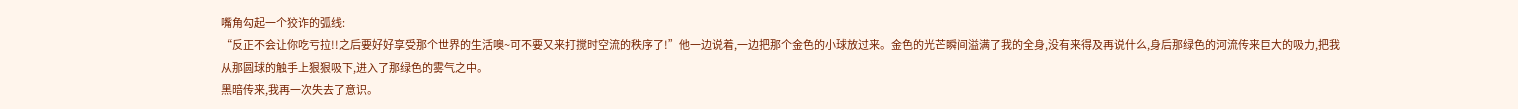嘴角勾起一个狡诈的弧线:
“反正不会让你吃亏拉!!之后要好好享受那个世界的生活噢~可不要又来打搅时空流的秩序了!”他一边说着,一边把那个金色的小球放过来。金色的光芒瞬间溢满了我的全身,没有来得及再说什么,身后那绿色的河流传来巨大的吸力,把我从那圆球的触手上狠狠吸下,进入了那绿色的雾气之中。
黑暗传来,我再一次失去了意识。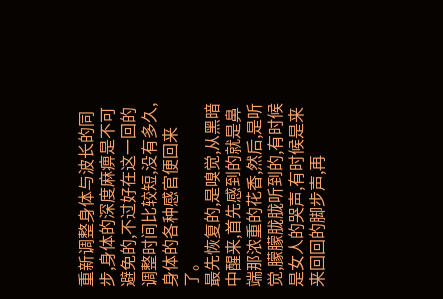重新调整身体与波长的同步,身体的深度麻痹是不可避免的,不过好在这一回的调整时间比较短,没有多久,身体的各种感官便回来了。
最先恢复的,是嗅觉,从黑暗中醒来,首先感到的就是鼻端那浓重的花香,然后,是听觉,朦朦胧胧听到的,有时候是女人的哭声,有时候是来来回回的脚步声,再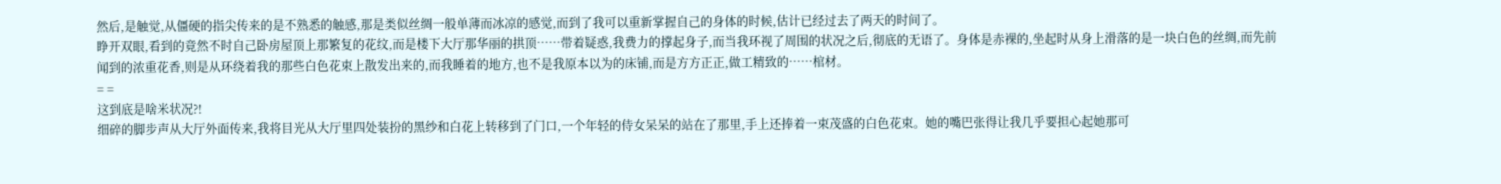然后,是触觉,从僵硬的指尖传来的是不熟悉的触感,那是类似丝绸一般单薄而冰凉的感觉,而到了我可以重新掌握自己的身体的时候,估计已经过去了两天的时间了。
睁开双眼,看到的竟然不时自己卧房屋顶上那繁复的花纹,而是楼下大厅那华丽的拱顶……带着疑惑,我费力的撑起身子,而当我环视了周围的状况之后,彻底的无语了。身体是赤裸的,坐起时从身上滑落的是一块白色的丝绸,而先前闻到的浓重花香,则是从环绕着我的那些白色花束上散发出来的,而我睡着的地方,也不是我原本以为的床铺,而是方方正正,做工精致的……棺材。
= =
这到底是啥米状况?!
细碎的脚步声从大厅外面传来,我将目光从大厅里四处装扮的黑纱和白花上转移到了门口,一个年轻的侍女呆呆的站在了那里,手上还捧着一束茂盛的白色花束。她的嘴巴张得让我几乎要担心起她那可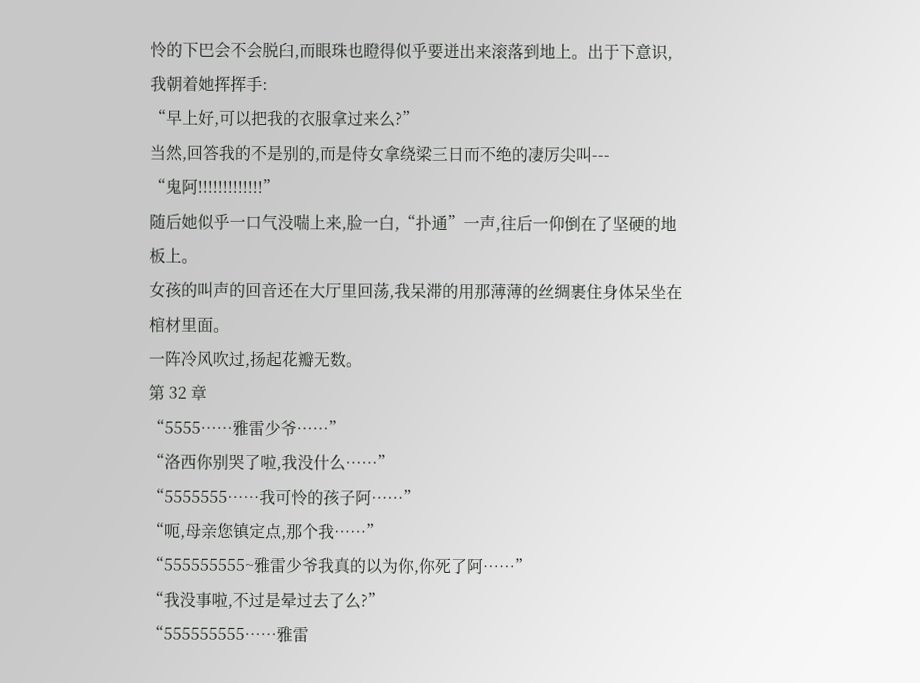怜的下巴会不会脱臼,而眼珠也瞪得似乎要迸出来滚落到地上。出于下意识,我朝着她挥挥手:
“早上好,可以把我的衣服拿过来么?”
当然,回答我的不是别的,而是侍女拿绕梁三日而不绝的凄厉尖叫---
“鬼阿!!!!!!!!!!!!!”
随后她似乎一口气没喘上来,脸一白,“扑通”一声,往后一仰倒在了坚硬的地板上。
女孩的叫声的回音还在大厅里回荡,我呆滞的用那薄薄的丝绸裹住身体呆坐在棺材里面。
一阵冷风吹过,扬起花瓣无数。
第 32 章
“5555……雅雷少爷……”
“洛西你别哭了啦,我没什么……”
“5555555……我可怜的孩子阿……”
“呃,母亲您镇定点,那个我……”
“555555555~雅雷少爷我真的以为你,你死了阿……”
“我没事啦,不过是晕过去了么?”
“555555555……雅雷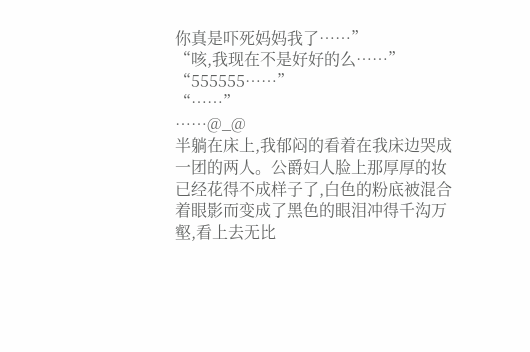你真是吓死妈妈我了……”
“咳,我现在不是好好的么……”
“555555……”
“……”
……@_@
半躺在床上,我郁闷的看着在我床边哭成一团的两人。公爵妇人脸上那厚厚的妆已经花得不成样子了,白色的粉底被混合着眼影而变成了黑色的眼泪冲得千沟万壑,看上去无比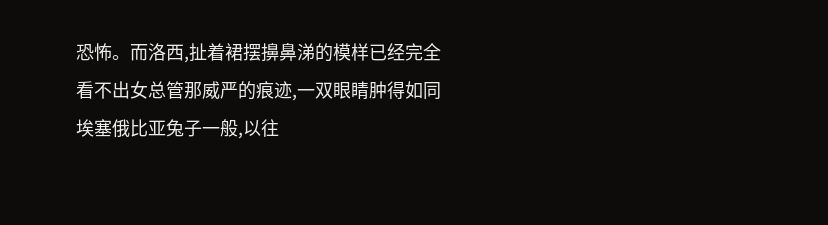恐怖。而洛西,扯着裙摆擤鼻涕的模样已经完全看不出女总管那威严的痕迹,一双眼睛肿得如同埃塞俄比亚兔子一般,以往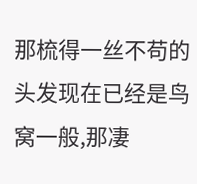那梳得一丝不苟的头发现在已经是鸟窝一般,那凄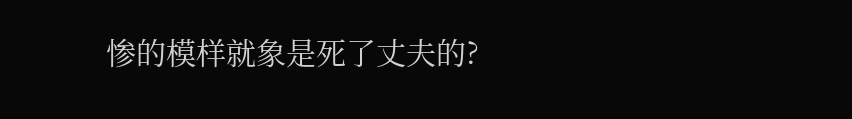惨的模样就象是死了丈夫的?